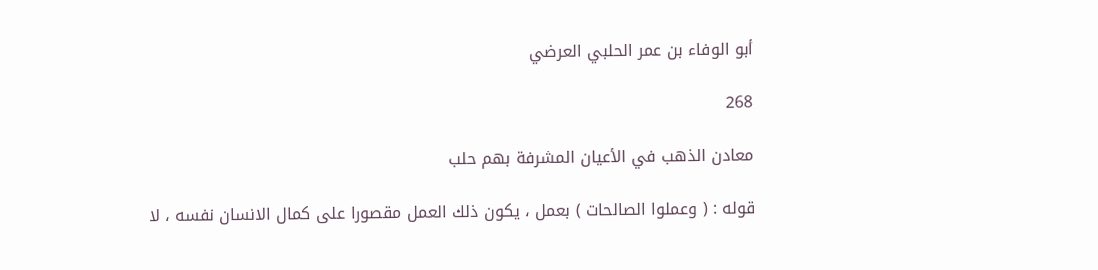أبو الوفاء بن عمر الحلبي العرضي

268

معادن الذهب في الأعيان المشرفة بهم حلب

قوله : ( وعملوا الصالحات ) بعمل ، يكون ذلك العمل مقصورا على كمال الانسان نفسه ، لا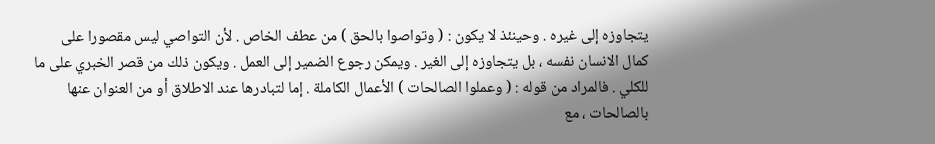يتجاوزه إلى غيره . وحينئذ لا يكون : ( وتواصوا بالحق ) من عطف الخاص . لأن التواصي ليس مقصورا على كمال الانسان نفسه ، بل يتجاوزه إلى الغير . ويمكن رجوع الضمير إلى العمل . ويكون ذلك من قصر الخبري على ما للكلي . فالمراد من قوله : ( وعملوا الصالحات ) الأعمال الكاملة . إما لتبادرها عند الاطلاق أو من العنوان عنها بالصالحات ، مع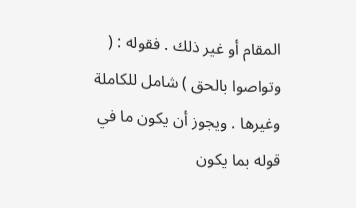المقام أو غير ذلك . فقوله : ( وتواصوا بالحق ) شامل للكاملة وغيرها . ويجوز أن يكون ما في قوله بما يكون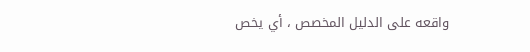واقعه على الدليل المخصص ، أي يخص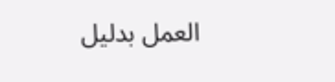العمل بدليل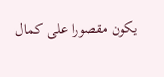يكون مقصورا على كمال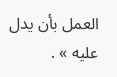العمل بأن يدل عليه » .